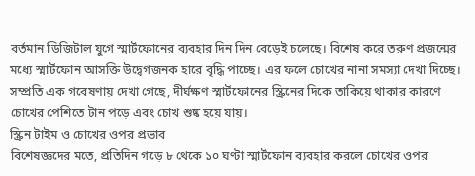বর্তমান ডিজিটাল যুগে স্মার্টফোনের ব্যবহার দিন দিন বেড়েই চলেছে। বিশেষ করে তরুণ প্রজন্মের মধ্যে স্মার্টফোন আসক্তি উদ্বেগজনক হারে বৃদ্ধি পাচ্ছে। এর ফলে চোখের নানা সমস্যা দেখা দিচ্ছে। সম্প্রতি এক গবেষণায় দেখা গেছে, দীর্ঘক্ষণ স্মার্টফোনের স্ক্রিনের দিকে তাকিয়ে থাকার কারণে চোখের পেশিতে টান পড়ে এবং চোখ শুষ্ক হয়ে যায়।
স্ক্রিন টাইম ও চোখের ওপর প্রভাব
বিশেষজ্ঞদের মতে, প্রতিদিন গড়ে ৮ থেকে ১০ ঘণ্টা স্মার্টফোন ব্যবহার করলে চোখের ওপর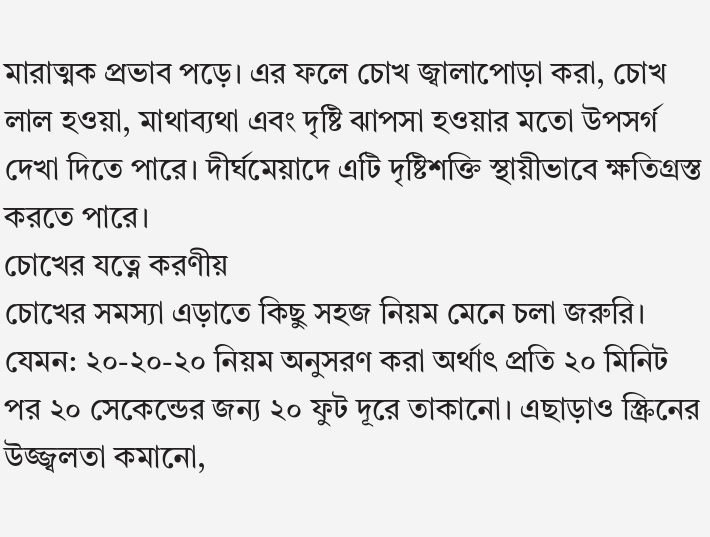মারাত্মক প্রভাব পড়ে। এর ফলে চোখ জ্বালাপোড়া করা, চোখ লাল হওয়া, মাথাব্যথা এবং দৃষ্টি ঝাপসা হওয়ার মতো উপসর্গ দেখা দিতে পারে। দীর্ঘমেয়াদে এটি দৃষ্টিশক্তি স্থায়ীভাবে ক্ষতিগ্রস্ত করতে পারে।
চোখের যত্নে করণীয়
চোখের সমস্যা এড়াতে কিছু সহজ নিয়ম মেনে চলা জরুরি। যেমন: ২০-২০-২০ নিয়ম অনুসরণ করা অর্থাৎ প্রতি ২০ মিনিট পর ২০ সেকেন্ডের জন্য ২০ ফুট দূরে তাকানো। এছাড়াও স্ক্রিনের উজ্জ্বলতা কমানো,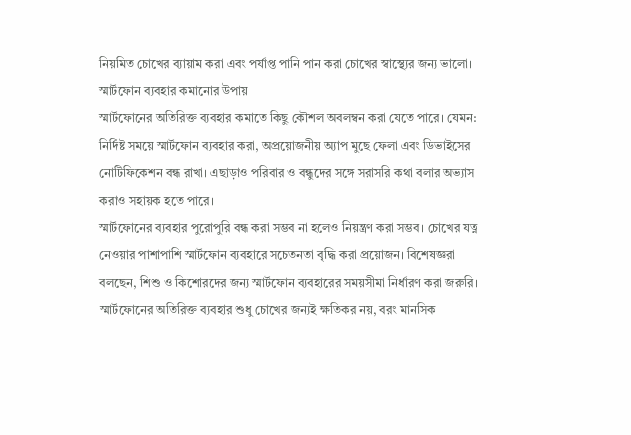নিয়মিত চোখের ব্যায়াম করা এবং পর্যাপ্ত পানি পান করা চোখের স্বাস্থ্যের জন্য ভালো।
স্মার্টফোন ব্যবহার কমানোর উপায়
স্মার্টফোনের অতিরিক্ত ব্যবহার কমাতে কিছু কৌশল অবলম্বন করা যেতে পারে। যেমন: নির্দিষ্ট সময়ে স্মার্টফোন ব্যবহার করা, অপ্রয়োজনীয় অ্যাপ মুছে ফেলা এবং ডিভাইসের নোটিফিকেশন বন্ধ রাখা। এছাড়াও পরিবার ও বন্ধুদের সঙ্গে সরাসরি কথা বলার অভ্যাস করাও সহায়ক হতে পারে।
স্মার্টফোনের ব্যবহার পুরোপুরি বন্ধ করা সম্ভব না হলেও নিয়ন্ত্রণ করা সম্ভব। চোখের যত্ন নেওয়ার পাশাপাশি স্মার্টফোন ব্যবহারে সচেতনতা বৃদ্ধি করা প্রয়োজন। বিশেষজ্ঞরা বলছেন, শিশু ও কিশোরদের জন্য স্মার্টফোন ব্যবহারের সময়সীমা নির্ধারণ করা জরুরি।
স্মার্টফোনের অতিরিক্ত ব্যবহার শুধু চোখের জন্যই ক্ষতিকর নয়, বরং মানসিক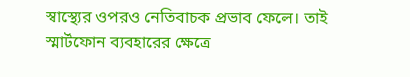স্বাস্থ্যের ওপরও নেতিবাচক প্রভাব ফেলে। তাই স্মার্টফোন ব্যবহারের ক্ষেত্রে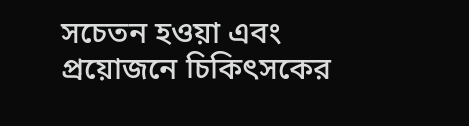সচেতন হওয়া এবং প্রয়োজনে চিকিৎসকের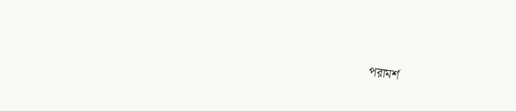পরামর্শ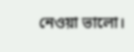নেওয়া ভালো।